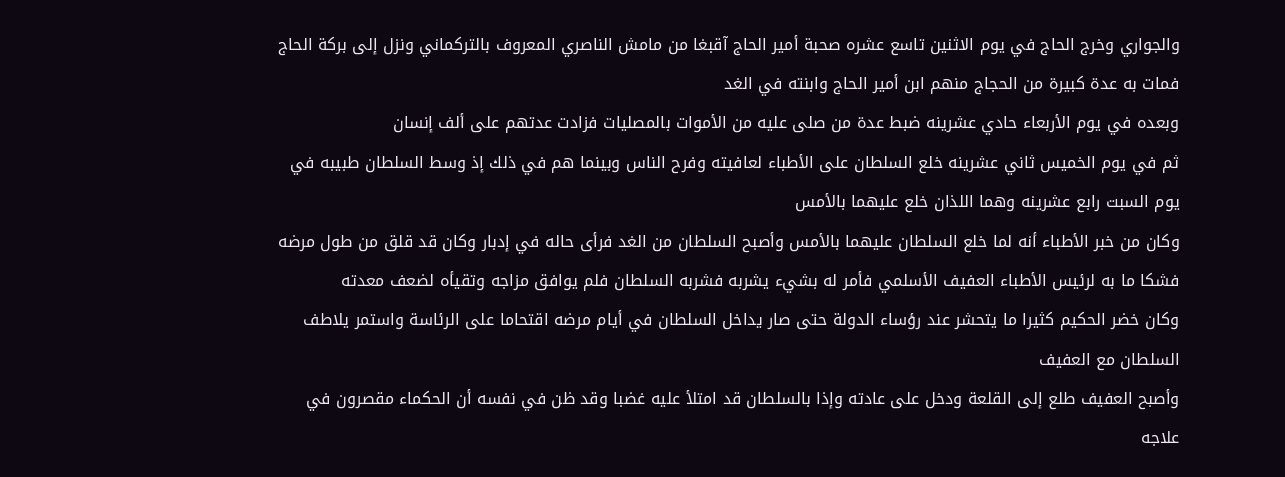والجواري وخرج الحاج في يوم الاثنين تاسع عشره صحبة أمير الحاج آقبغا من مامش الناصري المعروف بالتركماني ونزل إلى بركة الحاج فمات به عدة كبيرة من الحجاج منهم ابن أمير الحاج وابنته في الغد
وبعده في يوم الأربعاء حادي عشرينه ضبط عدة من صلى عليه من الأموات بالمصليات فزادت عدتهم على ألف إنسان
ثم في يوم الخميس ثاني عشرينه خلع السلطان على الأطباء لعافيته وفرح الناس وبينما هم في ذلك إذ وسط السلطان طبيبه في يوم السبت رابع عشرينه وهما اللذان خلع عليهما بالأمس
وكان من خبر الأطباء أنه لما خلع السلطان عليهما بالأمس وأصبح السلطان من الغد فرأى حاله في إدبار وكان قد قلق من طول مرضه فشكا ما به لرئيس الأطباء العفيف الأسلمي فأمر له بشيء يشربه فشربه السلطان فلم يوافق مزاجه وتقيأه لضعف معدته
وكان خضر الحكيم كثيرا ما يتحشر عند رؤساء الدولة حتى صار يداخل السلطان في أيام مرضه اقتحاما على الرئاسة واستمر يلاطف السلطان مع العفيف
وأصبح العفيف طلع إلى القلعة ودخل على عادته وإذا بالسلطان قد امتلأ عليه غضبا وقد ظن في نفسه أن الحكماء مقصرون في علاجه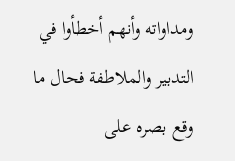ومداواته وأنهم أخطأوا في التدبير والملاطفة فحال ما وقع بصره على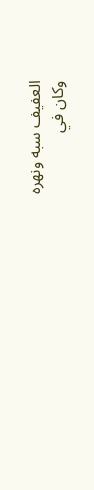العفيف سبه ونهره
وكان في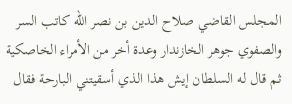المجلس القاضي صلاح الدين بن نصر الله كاتب السر والصفوي جوهر الخازندار وعدة أخر من الأمراء الخاصكية ثم قال له السلطان إيش هذا الذي أسقيتني البارحة فقال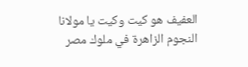العفيف هو كيت وكيت يا مولانا
النجوم الزاهرة في ملوك مصر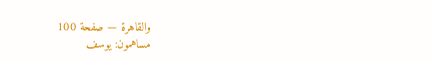والقاهرة — صفحة 100
مساهمون: يوسف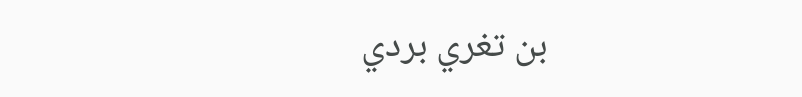بن تغري بردي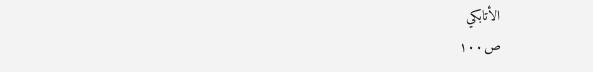الأتابكي
ص١٠٠